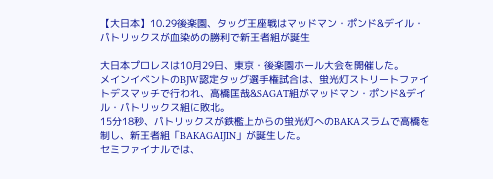【大日本】10.29後楽園、タッグ王座戦はマッドマン・ポンド&デイル・パトリックスが血染めの勝利で新王者組が誕生

大日本プロレスは10月29日、東京・後楽園ホール大会を開催した。
メインイベントのBJW認定タッグ選手権試合は、蛍光灯ストリートファイトデスマッチで行われ、高橋匡哉&SAGAT組がマッドマン・ポンド&デイル・パトリックス組に敗北。
15分18秒、パトリックスが鉄檻上からの蛍光灯へのBAKAスラムで高橋を制し、新王者組「BAKAGAIJIN」が誕生した。
セミファイナルでは、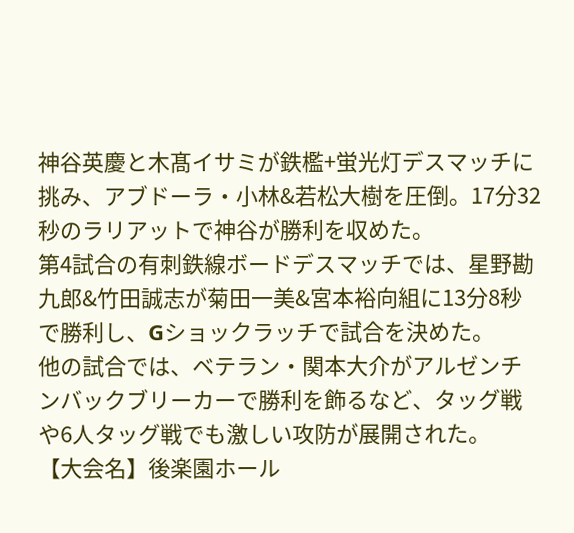神谷英慶と木髙イサミが鉄檻+蛍光灯デスマッチに挑み、アブドーラ・小林&若松大樹を圧倒。17分32秒のラリアットで神谷が勝利を収めた。
第4試合の有刺鉄線ボードデスマッチでは、星野勘九郎&竹田誠志が菊田一美&宮本裕向組に13分8秒で勝利し、Gショックラッチで試合を決めた。
他の試合では、ベテラン・関本大介がアルゼンチンバックブリーカーで勝利を飾るなど、タッグ戦や6人タッグ戦でも激しい攻防が展開された。
【大会名】後楽園ホール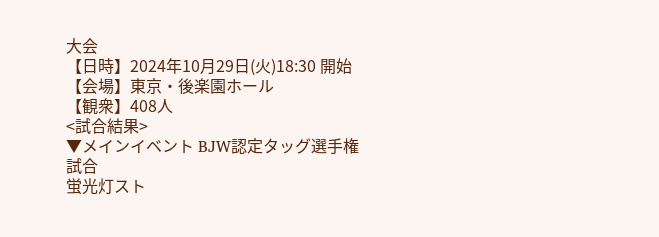大会
【日時】2024年10月29日(火)18:30 開始
【会場】東京・後楽園ホール
【観衆】408人
<試合結果>
▼メインイベント BJW認定タッグ選手権試合
蛍光灯スト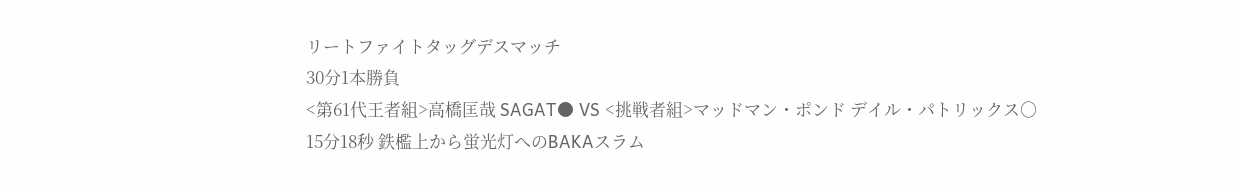リートファイトタッグデスマッチ
30分1本勝負
<第61代王者組>高橋匡哉 SAGAT● VS <挑戦者組>マッドマン・ポンド デイル・パトリックス○
15分18秒 鉄檻上から蛍光灯へのBAKAスラム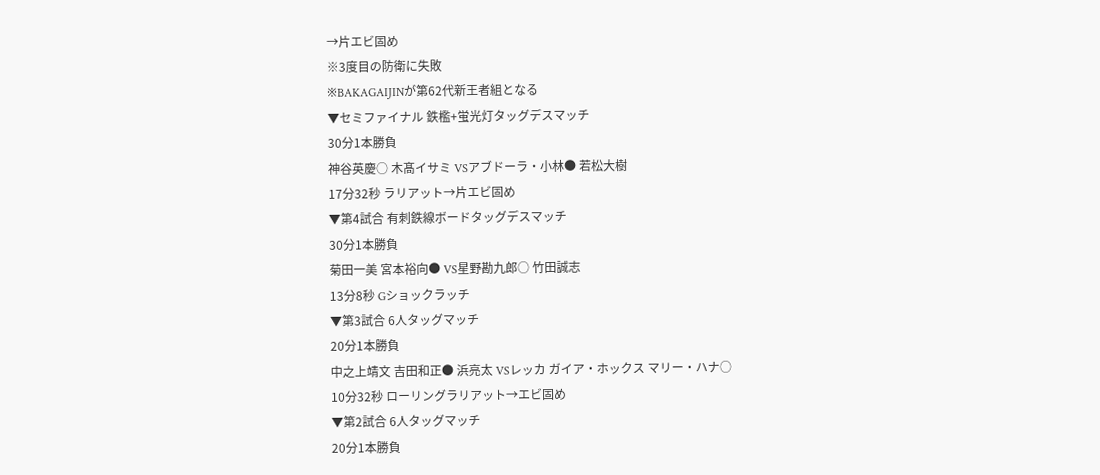→片エビ固め
※3度目の防衛に失敗
※BAKAGAIJINが第62代新王者組となる
▼セミファイナル 鉄檻+蛍光灯タッグデスマッチ
30分1本勝負
神谷英慶○ 木髙イサミ VSアブドーラ・小林● 若松大樹
17分32秒 ラリアット→片エビ固め
▼第4試合 有刺鉄線ボードタッグデスマッチ
30分1本勝負
菊田一美 宮本裕向● VS星野勘九郎○ 竹田誠志
13分8秒 Gショックラッチ
▼第3試合 6人タッグマッチ
20分1本勝負
中之上靖文 吉田和正● 浜亮太 VSレッカ ガイア・ホックス マリー・ハナ○
10分32秒 ローリングラリアット→エビ固め
▼第2試合 6人タッグマッチ
20分1本勝負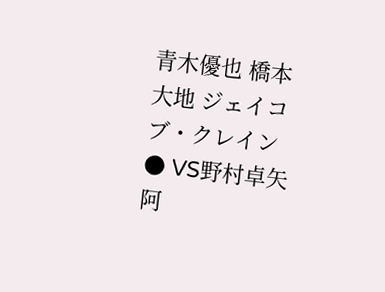青木優也 橋本大地 ジェイコブ・クレイン● VS野村卓矢 阿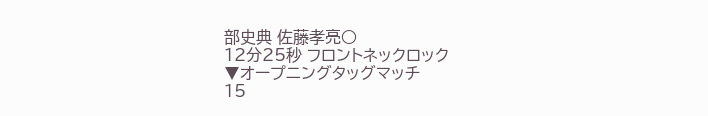部史典 佐藤孝亮○
12分25秒 フロントネックロック
▼オープニングタッグマッチ
15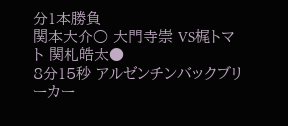分1本勝負
関本大介○ 大門寺崇 VS梶トマト 関札皓太●
8分15秒 アルゼンチンバックブリーカー